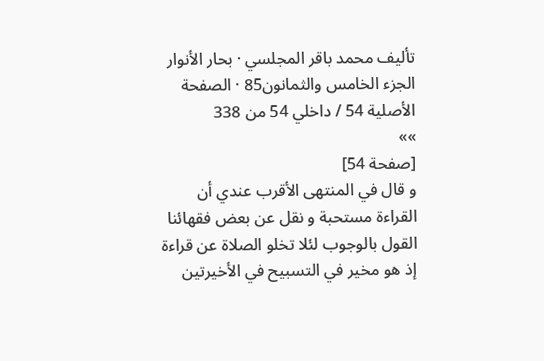تأليف محمد باقر المجلسي · بحار الأنوار الجزء الخامس والثمانون85 · الصفحة الأصلية 54 / داخلي 54 من 338
»»
[صفحة 54]
و قال في المنتهى الأقرب عندي أن القراءة مستحبة و نقل عن بعض فقهائنا القول بالوجوب لئلا تخلو الصلاة عن قراءة إذ هو مخير في التسبيح في الأخيرتين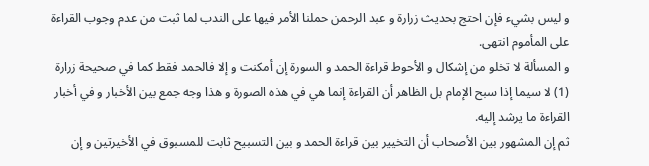و ليس بشيء فإن احتج بحديث زرارة و عبد الرحمن حملنا الأمر فيها على الندب لما ثبت من عدم وجوب القراءة على المأموم انتهى.
و المسألة لا تخلو من إشكال و الأحوط قراءة الحمد و السورة إن أمكنت و إلا فالحمد فقط كما في صحيحة زرارة (1) لا سيما إذا سبح الإمام بل الظاهر أن القراءة إنما هي في هذه الصورة و هذا وجه جمع بين الأخبار و في أخبار القراءة ما يرشد إليه.
ثم إن المشهور بين الأصحاب أن التخيير بين قراءة الحمد و بين التسبيح ثابت للمسبوق في الأخيرتين و إن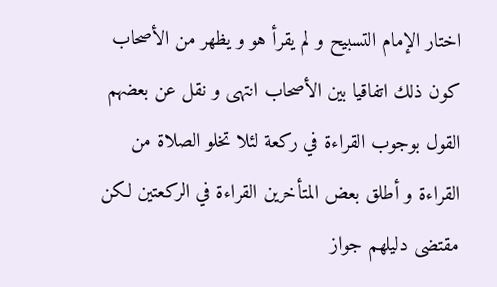اختار الإمام التسبيح و لم يقرأ هو و يظهر من الأصحاب كون ذلك اتفاقيا بين الأصحاب انتهى و نقل عن بعضهم القول بوجوب القراءة في ركعة لئلا تخلو الصلاة من القراءة و أطلق بعض المتأخرين القراءة في الركعتين لكن مقتضى دليلهم جواز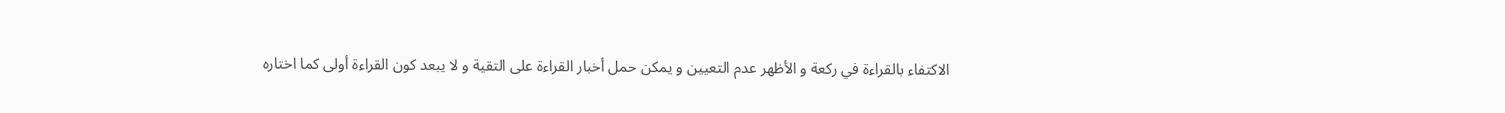الاكتفاء بالقراءة في ركعة و الأظهر عدم التعيين و يمكن حمل أخبار القراءة على التقية و لا يبعد كون القراءة أولى كما اختاره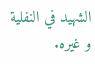الشهيد في النفلية و غيره.